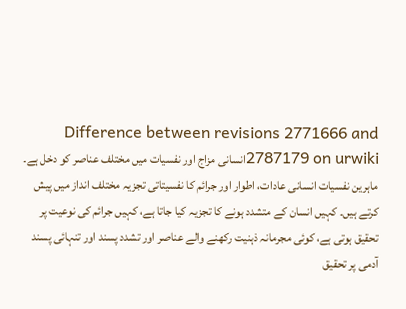Difference between revisions 2771666 and 2787179 on urwikiانسانی مزاج اور نفسیات میں مختلف عناصر کو دخل ہے۔ ماہرین نفسیات انسانی عادات، اطوار اور جرائم کا نفسیتاتی تجزیہ مختلف انداز میں پیش کرتے ہیں۔ کہیں انسان کے متشدد ہونے کا تجزیہ کیا جاتا ہے، کہیں جرائم کی نوعیت پر تحقیق ہوتی ہے، کوئی مجرمانہ ذہنیت رکھنے والے عناصر اور تشدد پسند اور تنہائی پسند آدمی پر تحقیق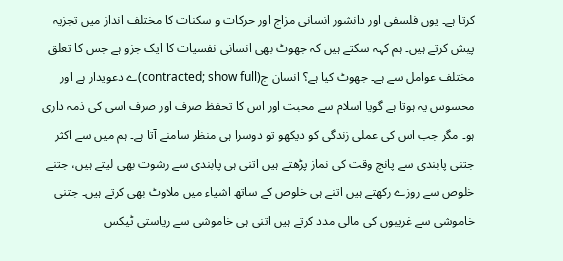کرتا ہے۔ یوں فلسفی اور دانشور انسانی مزاج اور حرکات و سکنات کا مختلف انداز میں تجزیہ پیش کرتے ہیں۔ ہم کہہ سکتے ہیں کہ جھوٹ بھی انسانی نفسیات کا ایک جزو ہے جس کا تعلق مختلف عوامل سے ہے۔ جھوٹ کیا ہے؟ انسان ج(contracted; show full)ے دعویدار ہے اور محسوس یہ ہوتا ہے گویا اسلام سے محبت اور اس کا تحفظ صرف اور صرف اسی کی ذمہ داری ہو۔ مگر جب اس کی عملی زندگی کو دیکھو تو دوسرا ہی منظر سامنے آتا ہے۔ ہم میں سے اکثر جتنی پابندی سے پانچ وقت کی نماز پڑھتے ہیں اتنی ہی پابندی سے رشوت بھی لیتے ہیں، جتنے خلوص سے روزے رکھتے ہیں اتنے ہی خلوص کے ساتھ اشیاء میں ملاوٹ بھی کرتے ہیں۔ جتنی خاموشی سے غریبوں کی مالی مدد کرتے ہیں اتنی ہی خاموشی سے ریاستی ٹیکس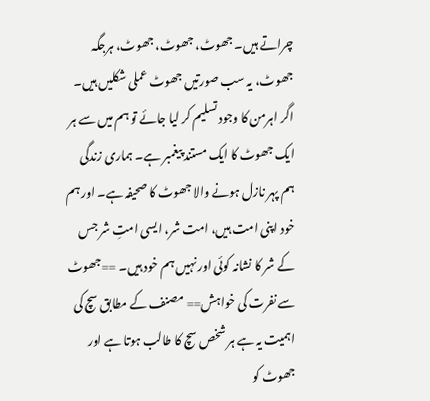چراتے ہیں۔ جھوٹ، جھوٹ، جھوٹ، ہرجگہ جھوٹ، یہ سب صورتیں جھوٹ عملی شکلیں ہیں۔ اگر اہرمن کا وجود تسلیم کر لیا جائے تو ہم میں سے ہر ایک جھوٹ کا ایک مستند پیغمبر ہے۔ ہماری زندگی ہم پہر نازل ہونے والا جھوٹ کا صحیفہ ہے۔ اور ہم خود اپنی امت ہیں، امت شر، ایسی امتِ شر جس کے شر کا نشانہ کوئی اور نہیں ہم خود ہیں۔ ==جھوٹ سے نفرت کی خواہش== مصنف کے مطابق سچ کی اہمیت یہ ہے ہر شخص سچ کا طالب ہوتا ہے اور جھوٹ کو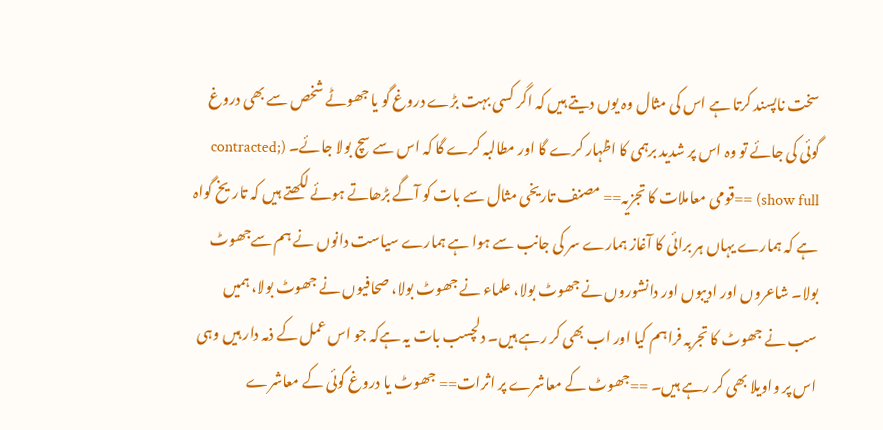سخت ناپسند کرتا ہے اس کی مثال وہ یوں دیتے ہیں کہ اگر کسی بہت بڑے دروغ گو یا جھوٹے شخص سے بھی دروغ گوئی کی جائے تو وہ اس پر شدید برہمی کا اظہار کرے گا اور مطالبہ کرے گا کہ اس سے سچ بولا جائے۔ (contracted; show full) ==قومی معاملات کا تجزیہ== مصنف تاریخی مثال سے بات کو آگے بڑھاتے ہوئے لکھتے ہیں کہ تاریخ گواہ ہے کہ ہمارے یہاں ہر برائی کا آغاز ہمارے سر کی جانب سے ہوا ہے ہمارے سیاست دانوں نے ہم سےجھوٹ بولا۔ شاعروں اور ادیبوں اور دانشوروں نے جھوٹ بولا، علماء نے جھوٹ بولا، صحافیوں نے جھوٹ بولا، ہمیں سب نے جھوٹ کا تجربہ فراہم کیا اور اب بھی کر رہے ہیں۔ دلچسب بات یہ ہےکہ جو اس عمل کے ذمہ دار ہیں وہی اس پر واویلا بھی کر رہے ہیں۔ ==جھوٹ کے معاشرے پر اثرات== جھوٹ یا دروغ گوئی کے معاشرے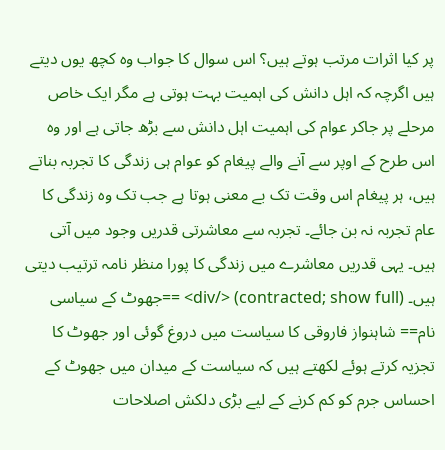پر کیا اثرات مرتب ہوتے ہیں؟ اس سوال کا جواب وہ کچھ یوں دیتے ہیں اگرچہ کہ اہل دانش کی اہمیت بہت ہوتی ہے مگر ایک خاص مرحلے پر جاکر عوام کی اہمیت اہل دانش سے بڑھ جاتی ہے اور وہ اس طرح کے اوپر سے آنے والے پیغام کو عوام ہی زندگی کا تجربہ بناتے ہیں، ہر پیغام اس وقت تک بے معنی ہوتا ہے جب تک وہ زندگی کا عام تجربہ نہ بن جائے۔ تجربہ سے معاشرتی قدریں وجود میں آتی ہیں۔ یہی قدریں معاشرے میں زندگی کا پورا منظر نامہ ترتیب دیتی ہیں۔ (contracted; show full) </div> ==جھوٹ کے سیاسی نام== شاہنواز فاروقی کا سیاست میں دروغ گوئی اور جھوٹ کا تجزیہ کرتے ہوئے لکھتے ہیں کہ سیاست کے میدان میں جھوٹ کے احساس جرم کو کم کرنے کے لیے بڑی دلکش اصلاحات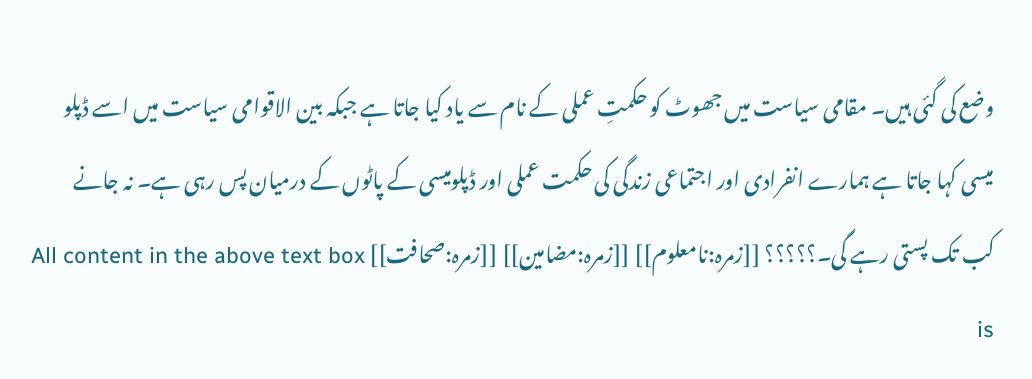وضع کی گئی ہیں۔ مقامی سیاست میں جھوٹ کو حکمتِ عملی کے نام سے یاد کیا جاتا ہے جبکہ بین الاقوامی سیاست میں اسے ڈپلو میسی کہا جاتا ہے ہمارے انفرادی اور اجتماعی زندگی کی حکمت عملی اور ڈپلومیسی کے پاٹوں کے درمیان پس رہی ہے۔ نہ جانے کب تک پستی رہے گی۔؟؟؟؟؟ [[زمرہ:نامعلوم]] [[زمرہ:مضامین]] [[زمرہ:صحافت]] All content in the above text box is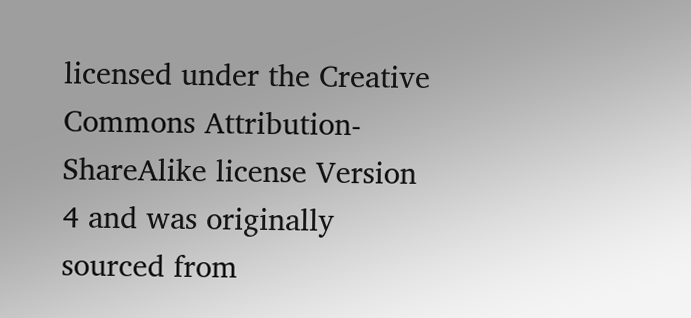licensed under the Creative Commons Attribution-ShareAlike license Version 4 and was originally sourced from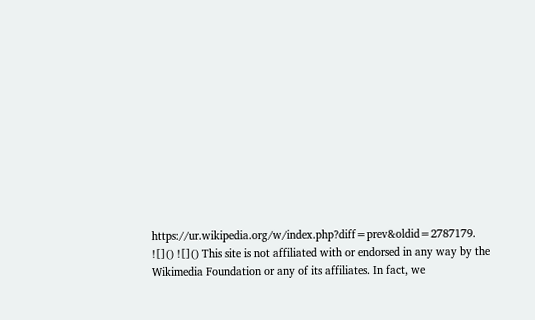https://ur.wikipedia.org/w/index.php?diff=prev&oldid=2787179.
![]() ![]() This site is not affiliated with or endorsed in any way by the Wikimedia Foundation or any of its affiliates. In fact, we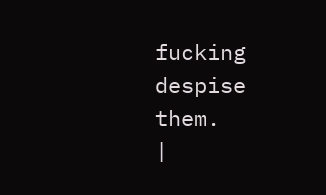fucking despise them.
|